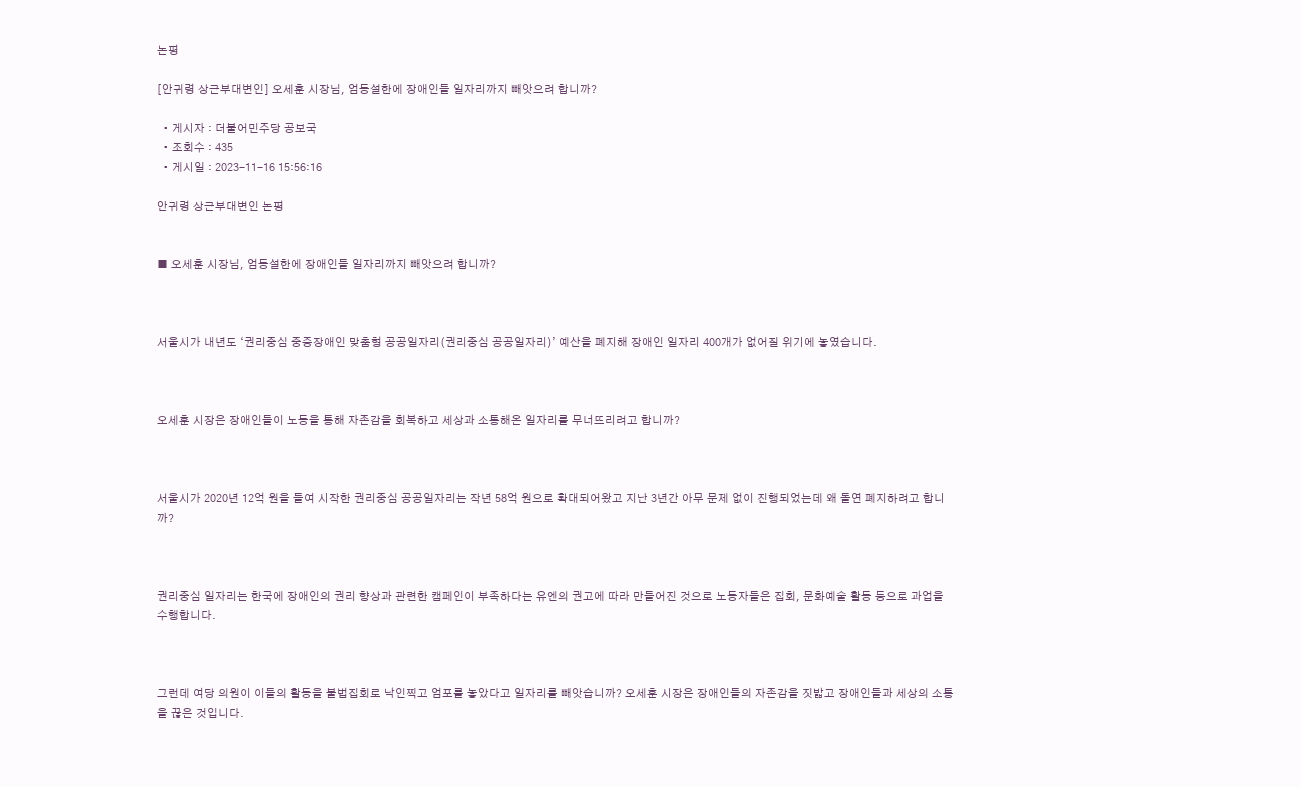논평

[안귀령 상근부대변인] 오세훈 시장님, 엄동설한에 장애인들 일자리까지 빼앗으려 합니까?

  • 게시자 : 더불어민주당 공보국
  • 조회수 : 435
  • 게시일 : 2023-11-16 15:56:16

안귀령 상근부대변인 논평


■ 오세훈 시장님, 엄동설한에 장애인들 일자리까지 빼앗으려 합니까?



서울시가 내년도 ‘권리중심 중증장애인 맞춤형 공공일자리(권리중심 공공일자리)’ 예산을 폐지해 장애인 일자리 400개가 없어질 위기에 놓였습니다.



오세훈 시장은 장애인들이 노동을 통해 자존감을 회복하고 세상과 소통해온 일자리를 무너뜨리려고 합니까?



서울시가 2020년 12억 원을 들여 시작한 권리중심 공공일자리는 작년 58억 원으로 확대되어왔고 지난 3년간 아무 문제 없이 진행되었는데 왜 돌연 폐지하려고 합니까?



권리중심 일자리는 한국에 장애인의 권리 향상과 관련한 캠페인이 부족하다는 유엔의 권고에 따라 만들어진 것으로 노동자들은 집회, 문화예술 활동 등으로 과업을 수행합니다.



그런데 여당 의원이 이들의 활동을 불법집회로 낙인찍고 엄포를 놓았다고 일자리를 빼앗습니까? 오세훈 시장은 장애인들의 자존감을 짓밟고 장애인들과 세상의 소통을 끊은 것입니다.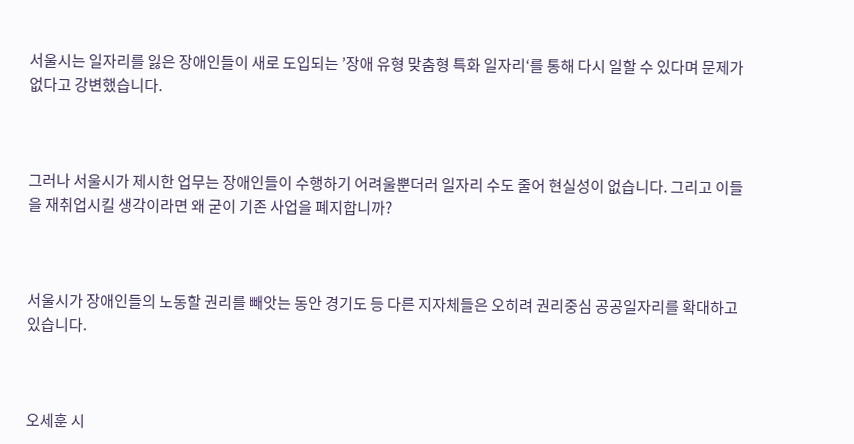서울시는 일자리를 잃은 장애인들이 새로 도입되는 ’장애 유형 맞춤형 특화 일자리‘를 통해 다시 일할 수 있다며 문제가 없다고 강변했습니다.



그러나 서울시가 제시한 업무는 장애인들이 수행하기 어려울뿐더러 일자리 수도 줄어 현실성이 없습니다. 그리고 이들을 재취업시킬 생각이라면 왜 굳이 기존 사업을 폐지합니까?



서울시가 장애인들의 노동할 권리를 빼앗는 동안 경기도 등 다른 지자체들은 오히려 권리중심 공공일자리를 확대하고 있습니다.



오세훈 시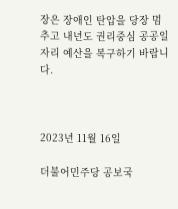장은 장애인 탄압을 당장 멈추고 내년도 권리중심 공공일자리 예산을 복구하기 바랍니다.



2023년 11월 16일

더불어민주당 공보국